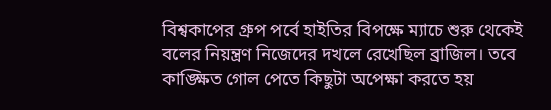বিশ্বকাপের গ্রুপ পর্বে হাইতির বিপক্ষে ম্যাচে শুরু থেকেই বলের নিয়ন্ত্রণ নিজেদের দখলে রেখেছিল ব্রাজিল। তবে কাঙ্ক্ষিত গোল পেতে কিছুটা অপেক্ষা করতে হয়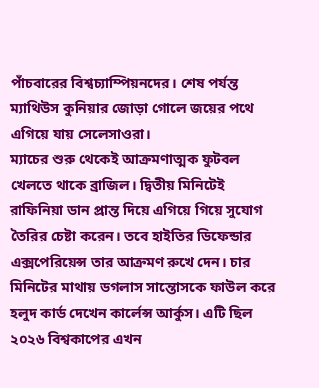পাঁচবারের বিশ্বচ্যাম্পিয়নদের। শেষ পর্যন্ত ম্যাথিউস কুনিয়ার জোড়া গোলে জয়ের পথে এগিয়ে যায় সেলেসাওরা।
ম্যাচের শুরু থেকেই আক্রমণাত্মক ফুটবল খেলতে থাকে ব্রাজিল। দ্বিতীয় মিনিটেই রাফিনিয়া ডান প্রান্ত দিয়ে এগিয়ে গিয়ে সুযোগ তৈরির চেষ্টা করেন। তবে হাইতির ডিফেন্ডার এক্সপেরিয়েন্স তার আক্রমণ রুখে দেন। চার মিনিটের মাথায় ডগলাস সান্তোসকে ফাউল করে হলুদ কার্ড দেখেন কার্লেন্স আর্কুস। এটি ছিল ২০২৬ বিশ্বকাপের এখন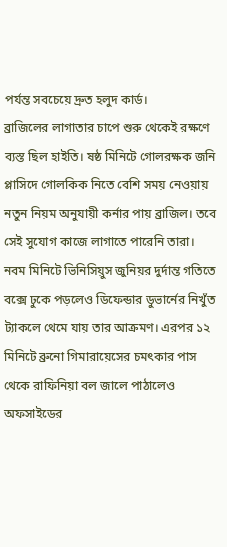পর্যন্ত সবচেয়ে দ্রুত হলুদ কার্ড।
ব্রাজিলের লাগাতার চাপে শুরু থেকেই রক্ষণে ব্যস্ত ছিল হাইতি। ষষ্ঠ মিনিটে গোলরক্ষক জনি প্লাসিদে গোলকিক নিতে বেশি সময় নেওয়ায় নতুন নিয়ম অনুযায়ী কর্নার পায় ব্রাজিল। তবে সেই সুযোগ কাজে লাগাতে পারেনি তারা।
নবম মিনিটে ভিনিসিয়ুস জুনিয়র দুর্দান্ত গতিতে বক্সে ঢুকে পড়লেও ডিফেন্ডার ডুভার্নের নিখুঁত ট্যাকলে থেমে যায় তার আক্রমণ। এরপর ১২ মিনিটে ব্রুনো গিমারায়েসের চমৎকার পাস থেকে রাফিনিয়া বল জালে পাঠালেও অফসাইডের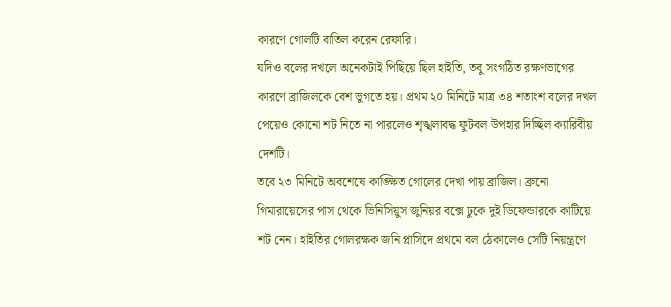কারণে গোলটি বাতিল করেন রেফারি।
যদিও বলের দখলে অনেকটাই পিছিয়ে ছিল হাইতি, তবু সংগঠিত রক্ষণভাগের কারণে ব্রাজিলকে বেশ ভুগতে হয়। প্রথম ২০ মিনিটে মাত্র ৩৪ শতাংশ বলের দখল পেয়েও কোনো শট নিতে না পারলেও শৃঙ্খলাবদ্ধ ফুটবল উপহার দিচ্ছিল ক্যারিবীয় দেশটি।
তবে ২৩ মিনিটে অবশেষে কাঙ্ক্ষিত গোলের দেখা পায় ব্রাজিল। ব্রুনো গিমারায়েসের পাস থেকে ভিনিসিয়ুস জুনিয়র বক্সে ঢুকে দুই ডিফেন্ডারকে কাটিয়ে শট নেন। হাইতির গোলরক্ষক জনি প্লাসিদে প্রথমে বল ঠেকালেও সেটি নিয়ন্ত্রণে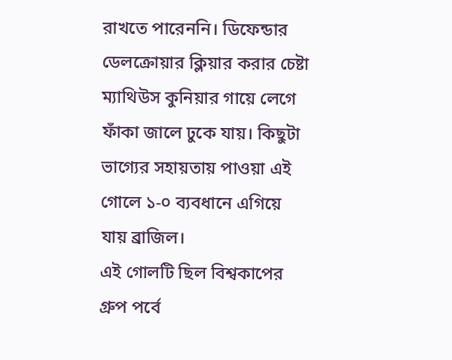রাখতে পারেননি। ডিফেন্ডার ডেলক্রোয়ার ক্লিয়ার করার চেষ্টা ম্যাথিউস কুনিয়ার গায়ে লেগে ফাঁকা জালে ঢুকে যায়। কিছুটা ভাগ্যের সহায়তায় পাওয়া এই গোলে ১-০ ব্যবধানে এগিয়ে যায় ব্রাজিল।
এই গোলটি ছিল বিশ্বকাপের গ্রুপ পর্বে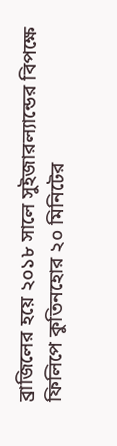ব্রাজিলের হয়ে ২০১৮ সালে সুইজারল্যান্ডের বিপক্ষে ফিলিপে কুতিনহোর ২০ মিনিটের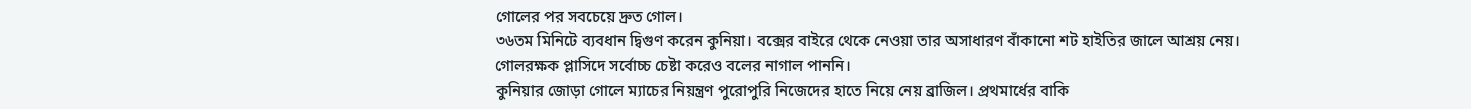গোলের পর সবচেয়ে দ্রুত গোল।
৩৬তম মিনিটে ব্যবধান দ্বিগুণ করেন কুনিয়া। বক্সের বাইরে থেকে নেওয়া তার অসাধারণ বাঁকানো শট হাইতির জালে আশ্রয় নেয়। গোলরক্ষক প্লাসিদে সর্বোচ্চ চেষ্টা করেও বলের নাগাল পাননি।
কুনিয়ার জোড়া গোলে ম্যাচের নিয়ন্ত্রণ পুরোপুরি নিজেদের হাতে নিয়ে নেয় ব্রাজিল। প্রথমার্ধের বাকি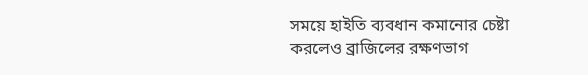সময়ে হাইতি ব্যবধান কমানোর চেষ্টা করলেও ব্রাজিলের রক্ষণভাগ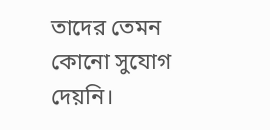তাদের তেমন কোনো সুযোগ দেয়নি।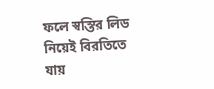ফলে স্বস্তির লিড নিয়েই বিরতিতে যায়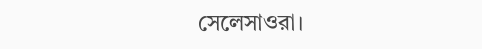সেলেসাওরা।